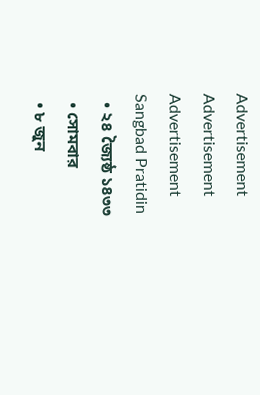Advertisement
Advertisement
Advertisement
Sangbad Pratidin
  • ২৪ জ্যৈষ্ঠ ১৪৩৩
  • সোমবার
  • ৮ জুন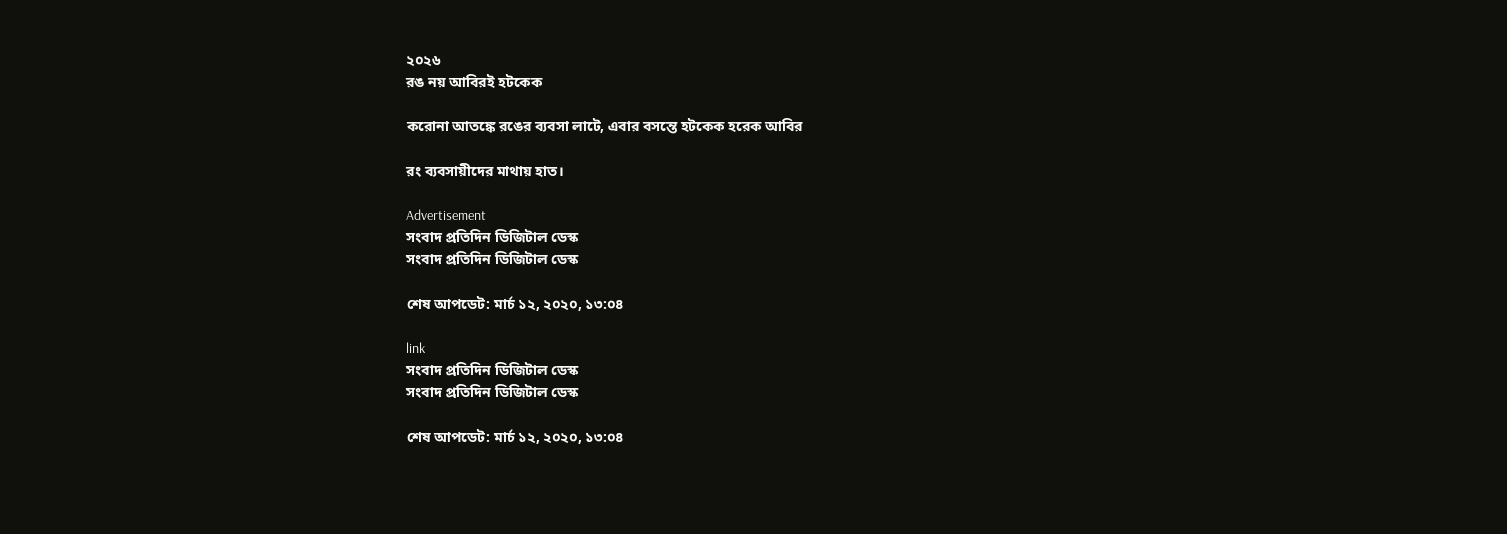২০২৬
রঙ নয় আবিরই হটকেক

করোনা আতঙ্কে রঙের ব্যবসা লাটে, এবার বসন্তে হটকেক হরেক আবির

রং ব্যবসায়ীদের মাথায় হাত।

Advertisement
সংবাদ প্রতিদিন ডিজিটাল ডেস্ক
সংবাদ প্রতিদিন ডিজিটাল ডেস্ক

শেষ আপডেট: মার্চ ১২, ২০২০, ১৩:০৪

link
সংবাদ প্রতিদিন ডিজিটাল ডেস্ক
সংবাদ প্রতিদিন ডিজিটাল ডেস্ক

শেষ আপডেট: মার্চ ১২, ২০২০, ১৩:০৪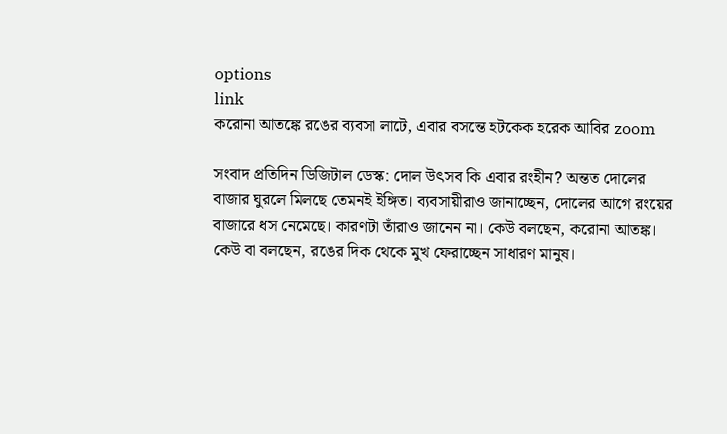options
link
করোনা আতঙ্কে রঙের ব্যবসা লাটে, এবার বসন্তে হটকেক হরেক আবির zoom

সংবাদ প্রতিদিন ডিজিটাল ডেস্ক: দোল উৎসব কি এবার রংহীন? অন্তত দোলের বাজার ঘুরলে মিলছে তেমনই ইঙ্গিত। ব্যবসায়ীরাও জানাচ্ছেন, দোলের আগে রংয়ের বাজারে ধস নেমেছে। কারণটা তাঁরাও জানেন না। কেউ বলছেন, করোনা আতঙ্ক। কেউ বা বলছেন, রঙের দিক থেকে মুখ ফেরাচ্ছেন সাধারণ মানুষ।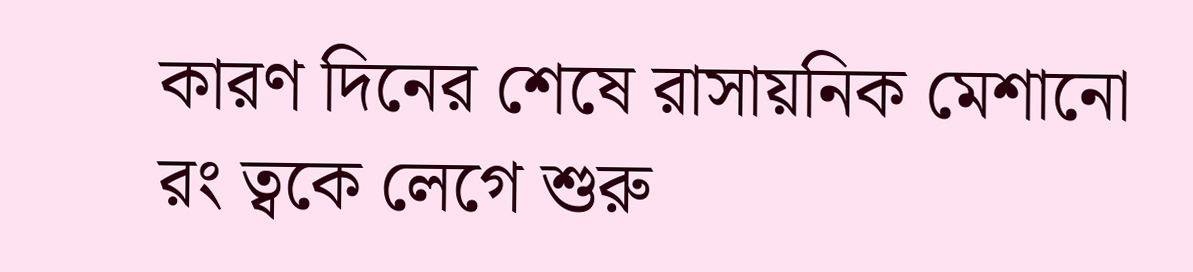কারণ দিনের শেষে রাসায়নিক মেশানো রং ত্বকে লেগে শুরু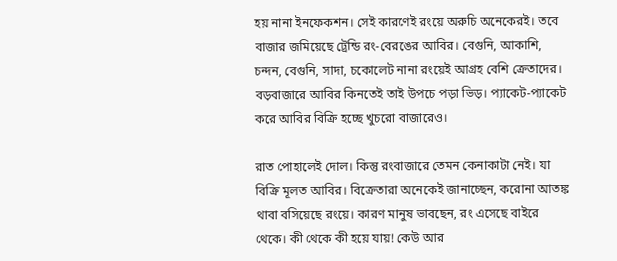হয় নানা ইনফেকশন। সেই কারণেই রংয়ে অরুচি অনেকেরই। তবে বাজার জমিয়েছে ট্রেন্ডি রং-বেরঙের আবির। বেগুনি, আকাশি, চন্দন, বেগুনি, সাদা, চকোলেট নানা রংয়েই আগ্রহ বেশি ক্রেতাদের। বড়বাজারে আবির কিনতেই তাই উপচে পড়া ভিড়। প্যাকেট-প্যাকেট করে আবির বিক্রি হচ্ছে খুচরো বাজারেও।

রাত পোহালেই দোল। কিন্তু রংবাজারে তেমন কেনাকাটা নেই। যা বিক্রি মূলত আবির। বিক্রেতারা অনেকেই জানাচ্ছেন, করোনা আতঙ্ক থাবা বসিয়েছে রংয়ে। কারণ মানুষ ভাবছেন, রং এসেছে বাইরে থেকে। কী থেকে কী হয়ে যায়! কেউ আর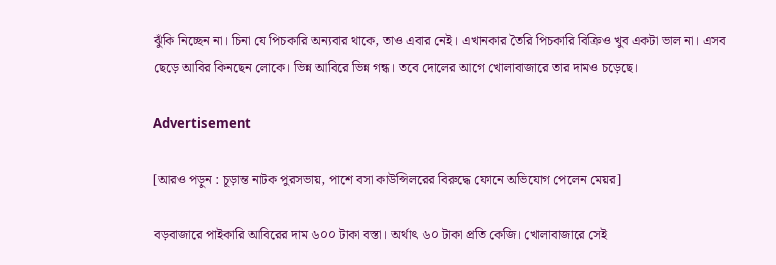ঝুঁকি নিচ্ছেন না। চিনা যে পিচকারি অন্যবার থাকে, তাও এবার নেই। এখানকার তৈরি পিচকারি বিক্রিও খুব একটা ভাল না। এসব ছেড়ে আবির কিনছেন লোকে। ভিন্ন আবিরে ভিন্ন গন্ধ। তবে দোলের আগে খোলাবাজারে তার দামও চড়েছে।

Advertisement

[আরও পড়ুন : চূড়ান্ত নাটক পুরসভায়, পাশে বসা কাউন্সিলরের বিরুদ্ধে ফোনে অভিযোগ পেলেন মেয়র]

বড়বাজারে পাইকারি আবিরের দাম ৬০০ টাকা বস্তা। অর্থাৎ ৬০ টাকা প্রতি কেজি। খোলাবাজারে সেই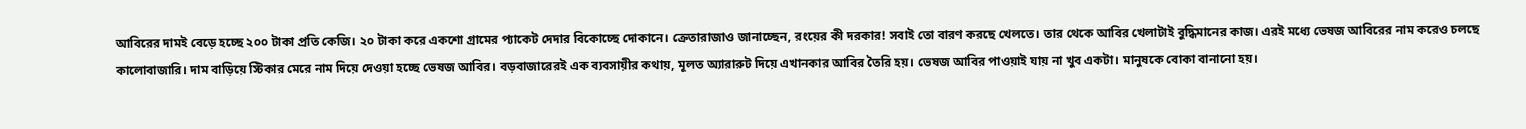আবিরের দামই বেড়ে হচ্ছে ২০০ টাকা প্রতি কেজি। ২০ টাকা করে একশো গ্রামের প্যাকেট দেদার বিকোচ্ছে দোকানে। ক্রেতারাজাও জানাচ্ছেন, রংয়ের কী দরকার! সবাই তো বারণ করছে খেলতে। তার থেকে আবির খেলাটাই বুদ্ধিমানের কাজ। এরই মধ্যে ভেষজ আবিরের নাম করেও চলছে কালোবাজারি। দাম বাড়িয়ে স্টিকার মেরে নাম দিয়ে দেওয়া হচ্ছে ভেষজ আবির। বড়বাজারেরই এক ব্যবসায়ীর কথায়, মূলত অ্যারারুট দিয়ে এখানকার আবির তৈরি হয়। ভেষজ আবির পাওয়াই যায় না খুব একটা। মানুষকে বোকা বানানো হয়।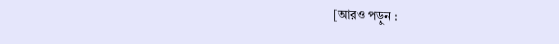[আরও পড়ুন :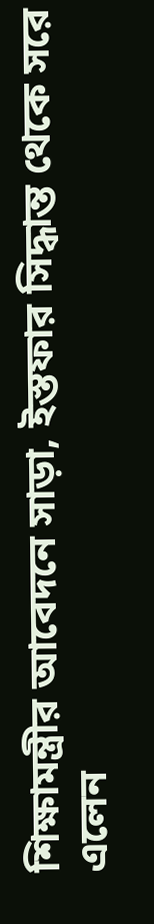শিক্ষামন্ত্রীর আবেদনে সাড়া, ইস্তফার সিদ্ধান্ত থেকে সরে এলেন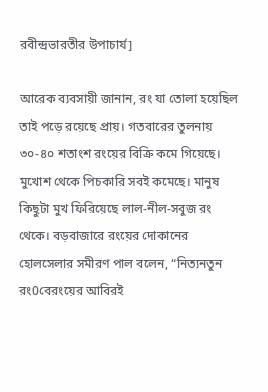রবীন্দ্রভারতীর উপাচার্য]

আরেক ব্যবসায়ী জানান, রং যা তোলা হয়েছিল তাই পড়ে রয়েছে প্রায়। গতবারের তুলনায় ৩০-৪০ শতাংশ রংয়ের বিক্রি কমে গিয়েছে। মুখোশ থেকে পিচকারি সবই কমেছে। মানুষ কিছুটা মুখ ফিরিয়েছে লাল-নীল-সবুজ রং থেকে। বড়বাজারে রংয়ের দোকানের হোলসেলার সমীরণ পাল বলেন, “নিত্যনতুন রং0বেরংয়ের আবিরই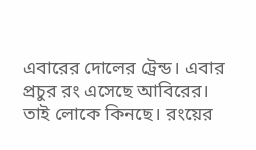এবারের দোলের ট্রেন্ড। এবার প্রচুর রং এসেছে আবিরের। তাই লোকে কিনছে। রংয়ের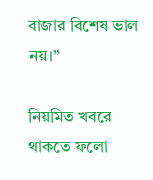বাজার বিশেষ ভাল নয়।”

নিয়মিত খবরে থাকতে ফলো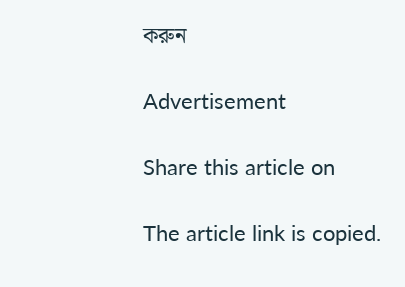করুন

Advertisement

Share this article on

The article link is copied.